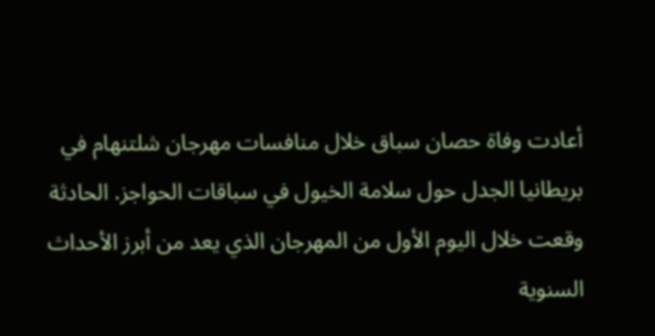أعادت وفاة حصان سباق خلال منافسات مهرجان شلتنهام في بريطانيا الجدل حول سلامة الخيول في سباقات الحواجز. الحادثة وقعت خلال اليوم الأول من المهرجان الذي يعد من أبرز الأحداث السنوية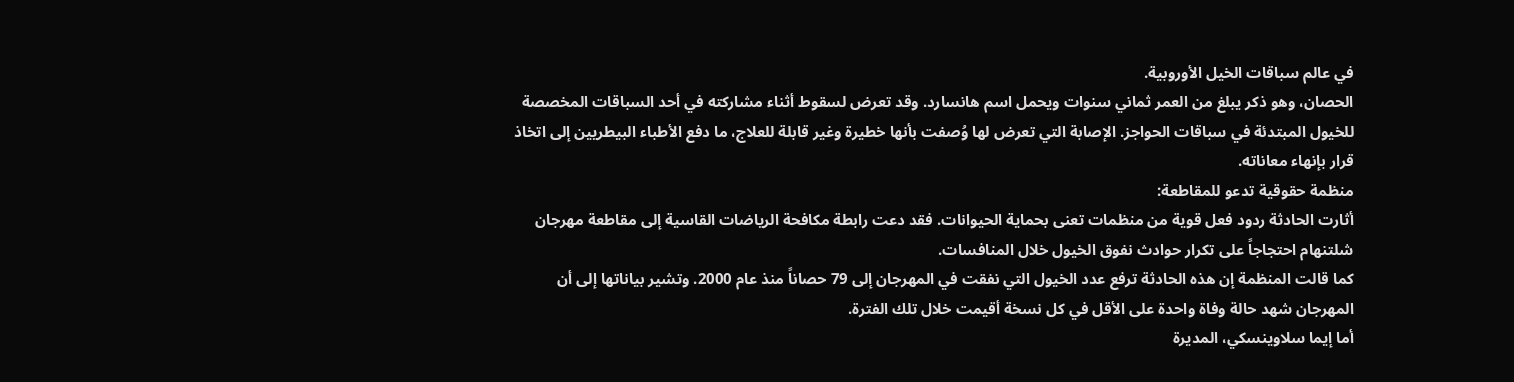في عالم سباقات الخيل الأوروبية.
الحصان، وهو ذكر يبلغ من العمر ثماني سنوات ويحمل اسم هانسارد. وقد تعرض لسقوط أثناء مشاركته في أحد السباقات المخصصة للخيول المبتدئة في سباقات الحواجز. الإصابة التي تعرض لها وُصفت بأنها خطيرة وغير قابلة للعلاج، ما دفع الأطباء البيطريين إلى اتخاذ قرار بإنهاء معاناته.
منظمة حقوقية تدعو للمقاطعة:
أثارت الحادثة ردود فعل قوية من منظمات تعنى بحماية الحيوانات. فقد دعت رابطة مكافحة الرياضات القاسية إلى مقاطعة مهرجان شلتنهام احتجاجاً على تكرار حوادث نفوق الخيول خلال المنافسات.
كما قالت المنظمة إن هذه الحادثة ترفع عدد الخيول التي نفقت في المهرجان إلى 79 حصاناً منذ عام 2000. وتشير بياناتها إلى أن المهرجان شهد حالة وفاة واحدة على الأقل في كل نسخة أقيمت خلال تلك الفترة.
أما إيما سلاوينسكي، المديرة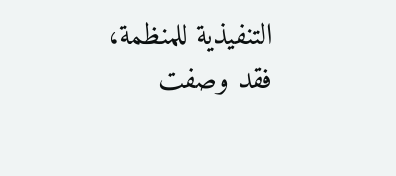التنفيذية للمنظمة، فقد وصفت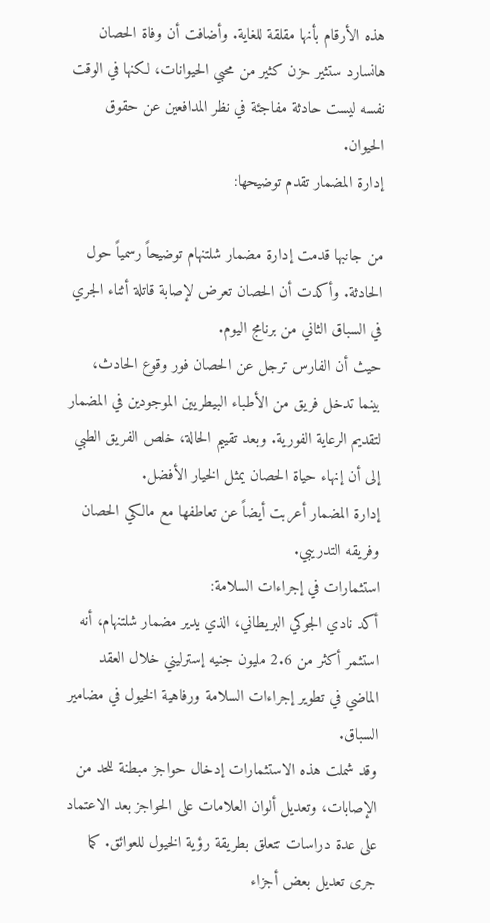هذه الأرقام بأنها مقلقة للغاية. وأضافت أن وفاة الحصان هانسارد ستثير حزن كثير من محبي الحيوانات، لكنها في الوقت نفسه ليست حادثة مفاجئة في نظر المدافعين عن حقوق الحيوان.
إدارة المضمار تقدم توضيحها:

من جانبها قدمت إدارة مضمار شلتنهام توضيحاً رسمياً حول الحادثة. وأكدت أن الحصان تعرض لإصابة قاتلة أثناء الجري في السباق الثاني من برنامج اليوم.
حيث أن الفارس ترجل عن الحصان فور وقوع الحادث، بينما تدخل فريق من الأطباء البيطريين الموجودين في المضمار لتقديم الرعاية الفورية. وبعد تقييم الحالة، خلص الفريق الطبي إلى أن إنهاء حياة الحصان يمثل الخيار الأفضل.
إدارة المضمار أعربت أيضاً عن تعاطفها مع مالكي الحصان وفريقه التدريبي.
استثمارات في إجراءات السلامة:
أكد نادي الجوكي البريطاني، الذي يدير مضمار شلتنهام، أنه استثمر أكثر من 2.6 مليون جنيه إسترليني خلال العقد الماضي في تطوير إجراءات السلامة ورفاهية الخيول في مضامير السباق.
وقد شملت هذه الاستثمارات إدخال حواجز مبطنة للحد من الإصابات، وتعديل ألوان العلامات على الحواجز بعد الاعتماد على عدة دراسات تتعلق بطريقة رؤية الخيول للعوائق. كما جرى تعديل بعض أجزاء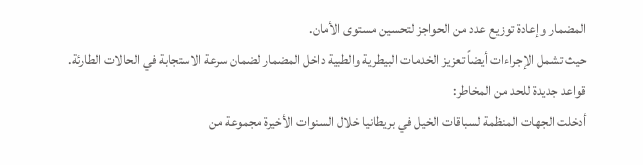المضمار وإعادة توزيع عدد من الحواجز لتحسين مستوى الأمان.
حيث تشمل الإجراءات أيضاً تعزيز الخدمات البيطرية والطبية داخل المضمار لضمان سرعة الاستجابة في الحالات الطارئة.
قواعد جديدة للحد من المخاطر:
أدخلت الجهات المنظمة لسباقات الخيل في بريطانيا خلال السنوات الأخيرة مجموعة من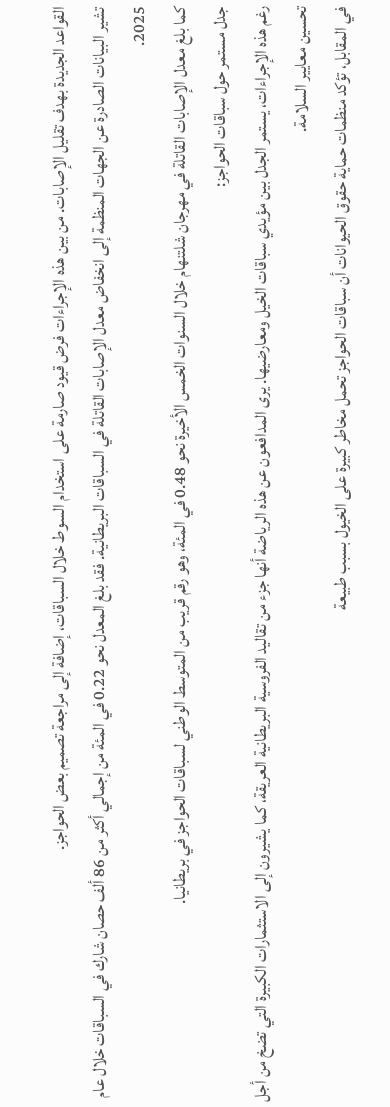القواعد الجديدة بهدف تقليل الإصابات. من بين هذه الإجراءات فرض قيود صارمة على استخدام السوط خلال السباقات، إضافة إلى مراجعة تصميم بعض الحواجز.
تشير البيانات الصادرة عن الجهات المنظمة إلى انخفاض معدل الإصابات القاتلة في السباقات البريطانية. فقد بلغ المعدل نحو 0.22 في المئة من إجمالي أكثر من 86 ألف حصان شارك في السباقات خلال عام 2025.
كما بلغ معدل الإصابات القاتلة في مهرجان شلتنهام خلال السنوات الخمس الأخيرة نحو 0.48 في المئة، وهو رقم قريب من المتوسط الوطني لسباقات الحواجز في بريطانيا.
جدل مستمر حول سباقات الحواجز:
رغم هذه الإجراءات، يستمر الجدل بين مؤيدي سباقات الخيل ومعارضيها. يرى المدافعون عن هذه الرياضة أنها جزء من تقاليد الفروسية البريطانية العريقة، كما يشيرون إلى الاستثمارات الكبيرة التي تضخ من أجل تحسين معايير السلامة.
في المقابل، تؤكد منظمات حماية حقوق الحيوانات أن سباقات الحواجز تحمل مخاطر كبيرة على الخيول بسبب طبيعة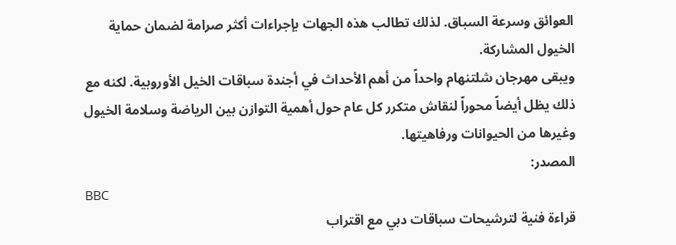العوائق وسرعة السباق. لذلك تطالب هذه الجهات بإجراءات أكثر صرامة لضمان حماية الخيول المشاركة.
ويبقى مهرجان شلتنهام واحداً من أهم الأحداث في أجندة سباقات الخيل الأوروبية. لكنه مع ذلك يظل أيضاً محوراً لنقاش متكرر كل عام حول أهمية التوازن بين الرياضة وسلامة الخيول وغيرها من الحيوانات ورفاهيتها.
المصدر:
BBC
قراءة فنية لترشيحات سباقات دبي مع اقتراب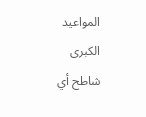المواعيد الكبرى
شاطح أي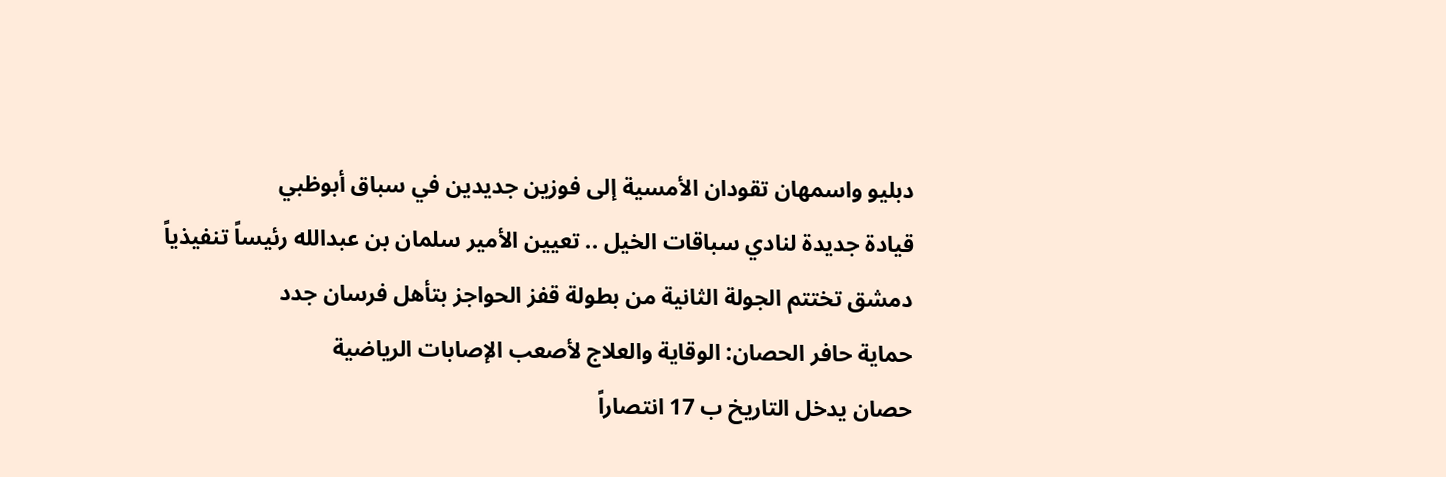دبليو واسمهان تقودان الأمسية إلى فوزين جديدين في سباق أبوظبي
قيادة جديدة لنادي سباقات الخيل .. تعيين الأمير سلمان بن عبدالله رئيساً تنفيذياً
دمشق تختتم الجولة الثانية من بطولة قفز الحواجز بتأهل فرسان جدد
حماية حافر الحصان: الوقاية والعلاج لأصعب الإصابات الرياضية
حصان يدخل التاريخ ب 17 انتصاراً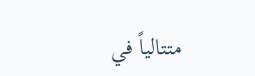متتالياً في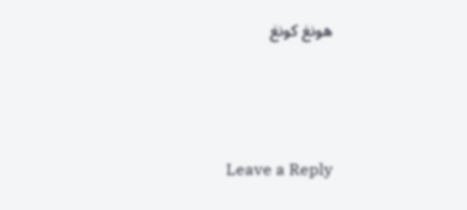هونغ كونغ





Leave a Reply